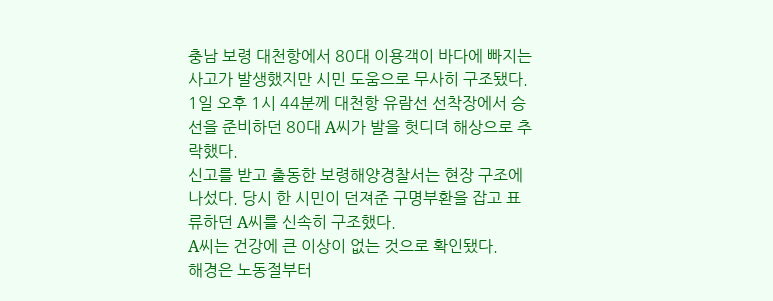충남 보령 대천항에서 80대 이용객이 바다에 빠지는 사고가 발생했지만 시민 도움으로 무사히 구조됐다.
1일 오후 1시 44분께 대천항 유람선 선착장에서 승선을 준비하던 80대 A씨가 발을 헛디뎌 해상으로 추락했다.
신고를 받고 출동한 보령해양경찰서는 현장 구조에 나섰다. 당시 한 시민이 던져준 구명부환을 잡고 표류하던 A씨를 신속히 구조했다.
A씨는 건강에 큰 이상이 없는 것으로 확인됐다.
해경은 노동절부터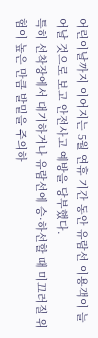어린이날까지 이어지는 5월 연휴 기간 동안 유람선 이용객이 늘어날 것으로 보고 안전사고 예방을 당부했다.
특히 선착장에서 대기하거나 유람선에 승·하선할 때 미끄러질 위험이 높은 만큼 발밑을 주의하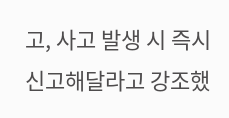고, 사고 발생 시 즉시 신고해달라고 강조했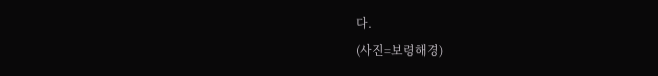다.
(사진=보령해경)